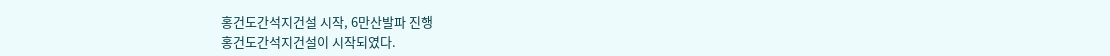홍건도간석지건설 시작, 6만산발파 진행
홍건도간석지건설이 시작되였다.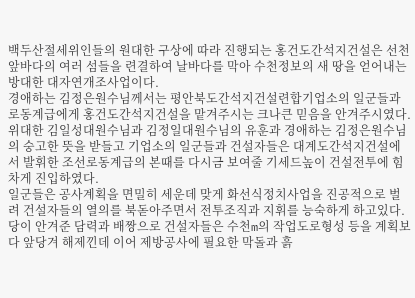백두산절세위인들의 원대한 구상에 따라 진행되는 홍건도간석지건설은 선천앞바다의 여러 섬들을 련결하여 날바다를 막아 수천정보의 새 땅을 얻어내는 방대한 대자연개조사업이다.
경애하는 김정은원수님께서는 평안북도간석지건설련합기업소의 일군들과 로동계급에게 홍건도간석지건설을 맡겨주시는 크나큰 믿음을 안겨주시였다.
위대한 김일성대원수님과 김정일대원수님의 유훈과 경애하는 김정은원수님의 숭고한 뜻을 받들고 기업소의 일군들과 건설자들은 대계도간석지건설에서 발휘한 조선로동계급의 본때를 다시금 보여줄 기세드높이 건설전투에 힘차게 진입하였다.
일군들은 공사계획을 면밀히 세운데 맞게 화선식정치사업을 진공적으로 벌려 건설자들의 열의를 북돋아주면서 전투조직과 지휘를 능숙하게 하고있다.
당이 안겨준 담력과 배짱으로 건설자들은 수천m의 작업도로형성 등을 계획보다 앞당겨 해제낀데 이어 제방공사에 필요한 막돌과 흙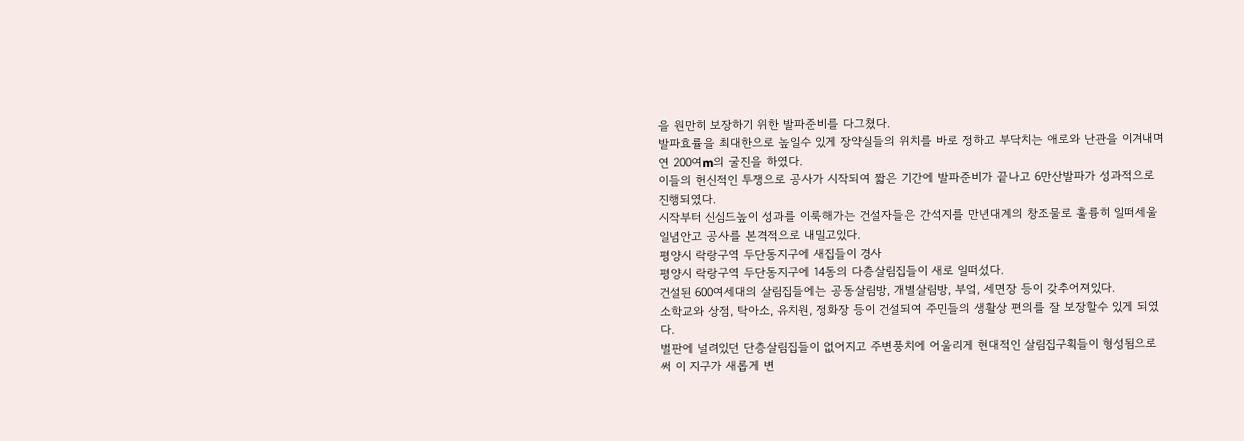을 원만히 보장하기 위한 발파준비를 다그쳤다.
발파효률을 최대한으로 높일수 있게 장약실들의 위치를 바로 정하고 부닥치는 애로와 난관을 이겨내며 연 200여m의 굴진을 하였다.
이들의 헌신적인 투쟁으로 공사가 시작되여 짧은 기간에 발파준비가 끝나고 6만산발파가 성과적으로 진행되였다.
시작부터 신심드높이 성과를 이룩해가는 건설자들은 간석지를 만년대계의 창조물로 훌륭히 일떠세울 일념안고 공사를 본격적으로 내밀고있다.
평양시 락랑구역 두단동지구에 새집들이 경사
평양시 락랑구역 두단동지구에 14동의 다층살림집들이 새로 일떠섰다.
건설된 600여세대의 살림집들에는 공동살림방, 개별살림방, 부엌, 세면장 등이 갖추어져있다.
소학교와 상점, 탁아소, 유치원, 정화장 등이 건설되여 주민들의 생활상 편의를 잘 보장할수 있게 되였다.
벌판에 널려있던 단층살림집들이 없어지고 주변풍치에 어울리게 현대적인 살림집구획들이 형성됨으로써 이 지구가 새롭게 변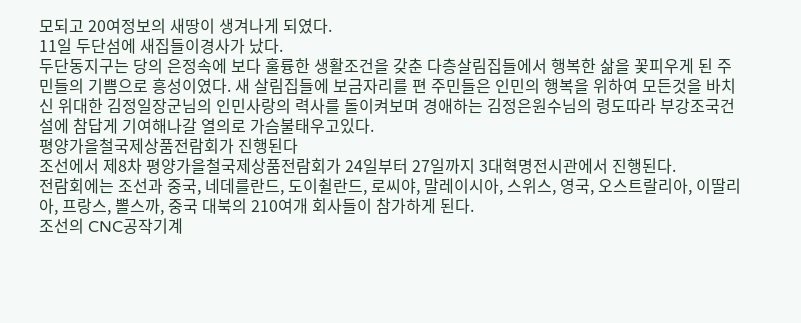모되고 20여정보의 새땅이 생겨나게 되였다.
11일 두단섬에 새집들이경사가 났다.
두단동지구는 당의 은정속에 보다 훌륭한 생활조건을 갖춘 다층살림집들에서 행복한 삶을 꽃피우게 된 주민들의 기쁨으로 흥성이였다. 새 살림집들에 보금자리를 편 주민들은 인민의 행복을 위하여 모든것을 바치신 위대한 김정일장군님의 인민사랑의 력사를 돌이켜보며 경애하는 김정은원수님의 령도따라 부강조국건설에 참답게 기여해나갈 열의로 가슴불태우고있다.
평양가을철국제상품전람회가 진행된다
조선에서 제8차 평양가을철국제상품전람회가 24일부터 27일까지 3대혁명전시관에서 진행된다.
전람회에는 조선과 중국, 네데를란드, 도이췰란드, 로씨야, 말레이시아, 스위스, 영국, 오스트랄리아, 이딸리아, 프랑스, 뽈스까, 중국 대북의 210여개 회사들이 참가하게 된다.
조선의 CNC공작기계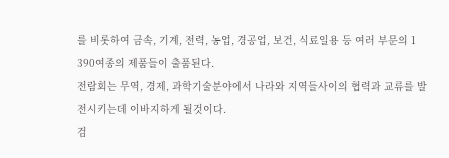를 비롯하여 금속, 기계, 전력, 농업, 경공업, 보건, 식료일용 등 여러 부문의 1 390여종의 제품들이 출품된다.
전람회는 무역, 경제, 과학기술분야에서 나라와 지역들사이의 협력과 교류를 발전시키는데 이바지하게 될것이다.
검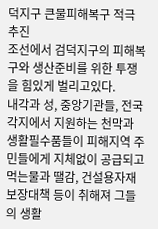덕지구 큰물피해복구 적극 추진
조선에서 검덕지구의 피해복구와 생산준비를 위한 투쟁을 힘있게 벌리고있다.
내각과 성, 중앙기관들, 전국각지에서 지원하는 천막과 생활필수품들이 피해지역 주민들에게 지체없이 공급되고 먹는물과 땔감, 건설용자재보장대책 등이 취해져 그들의 생활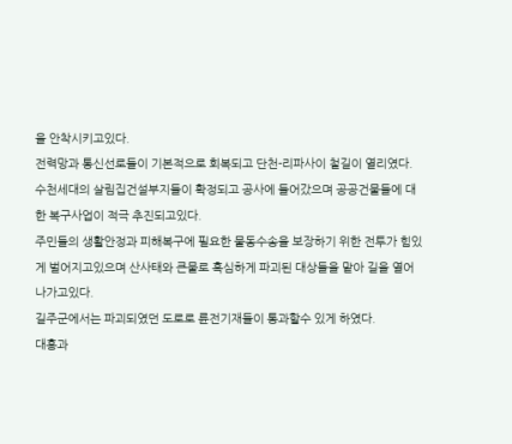을 안착시키고있다.
전력망과 통신선로들이 기본적으로 회복되고 단천-리파사이 철길이 열리였다.
수천세대의 살림집건설부지들이 확정되고 공사에 들어갔으며 공공건물들에 대한 복구사업이 적극 추진되고있다.
주민들의 생활안정과 피해복구에 필요한 물동수송을 보장하기 위한 전투가 힘있게 벌어지고있으며 산사태와 큰물로 혹심하게 파괴된 대상들을 맡아 길을 열어나가고있다.
길주군에서는 파괴되였던 도로로 륜전기재들이 통과할수 있게 하였다.
대흥과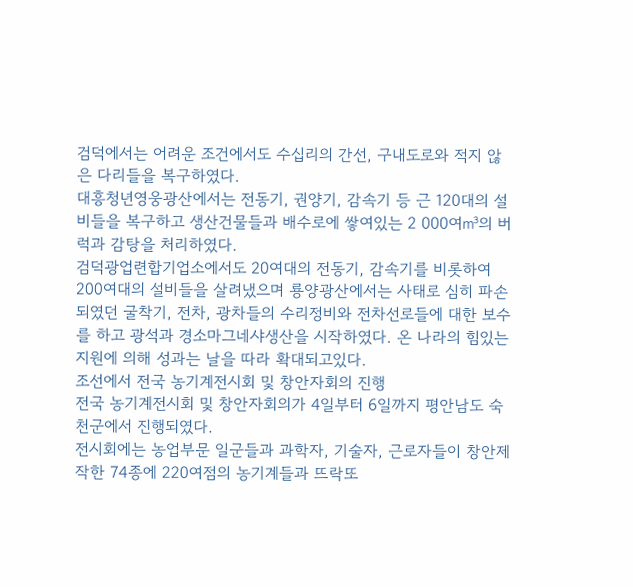검덕에서는 어려운 조건에서도 수십리의 간선, 구내도로와 적지 않은 다리들을 복구하였다.
대흥청년영웅광산에서는 전동기, 권양기, 감속기 등 근 120대의 설비들을 복구하고 생산건물들과 배수로에 쌓여있는 2 000여㎥의 버럭과 감탕을 처리하였다.
검덕광업련합기업소에서도 20여대의 전동기, 감속기를 비롯하여 200여대의 설비들을 살려냈으며 룡양광산에서는 사태로 심히 파손되였던 굴착기, 전차, 광차들의 수리정비와 전차선로들에 대한 보수를 하고 광석과 경소마그네샤생산을 시작하였다. 온 나라의 힘있는 지원에 의해 성과는 날을 따라 확대되고있다.
조선에서 전국 농기계전시회 및 창안자회의 진행
전국 농기계전시회 및 창안자회의가 4일부터 6일까지 평안남도 숙천군에서 진행되였다.
전시회에는 농업부문 일군들과 과학자, 기술자, 근로자들이 창안제작한 74종에 220여점의 농기계들과 뜨락또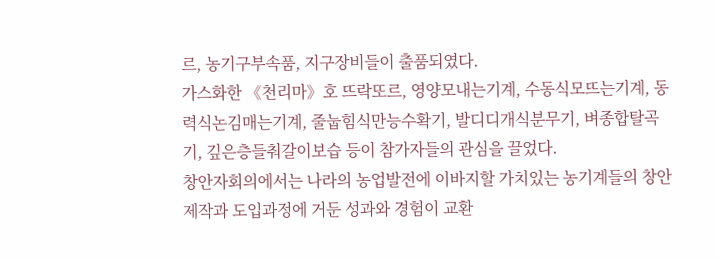르, 농기구부속품, 지구장비들이 출품되였다.
가스화한 《천리마》호 뜨락또르, 영양모내는기계, 수동식모뜨는기계, 동력식논김매는기계, 줄눕힘식만능수확기, 발디디개식분무기, 벼종합탈곡기, 깊은층들춰갈이보습 등이 참가자들의 관심을 끌었다.
창안자회의에서는 나라의 농업발전에 이바지할 가치있는 농기계들의 창안제작과 도입과정에 거둔 성과와 경험이 교환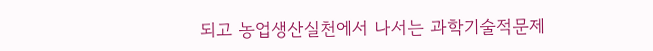되고 농업생산실천에서 나서는 과학기술적문제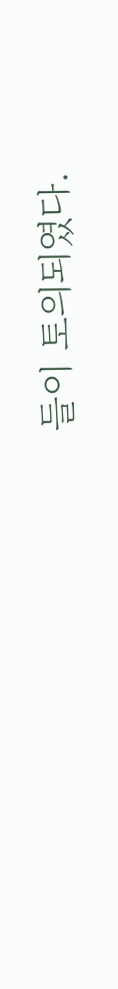들이 토의되였다.